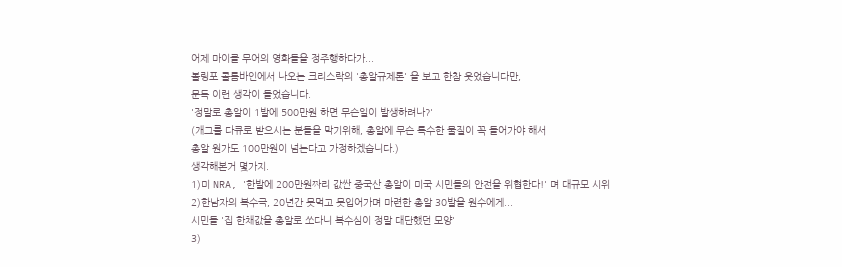어제 마이클 무어의 영화들을 정주행하다가...
볼링포 콜롬바인에서 나오는 크리스락의 '총알규제론' 을 보고 한참 웃었습니다만,
문득 이런 생각이 들었습니다.
'정말로 총알이 1발에 500만원 하면 무슨일이 발생하려나?'
(개그를 다큐로 받으시는 분들을 막기위해, 총알에 무슨 특수한 물질이 꼭 들어가야 해서
총알 원가도 100만원이 넘는다고 가정하겠습니다.)
생각해본거 몇가지.
1)미 NRA, '한발에 200만원짜리 값싼 중국산 총알이 미국 시민들의 안전을 위협한다!' 며 대규모 시위
2)한남자의 복수극, 20년간 못먹고 못입어가며 마련한 총알 30발을 원수에게...
시민들 '집 한채값을 총알로 쏘다니 복수심이 정말 대단했던 모양'
3)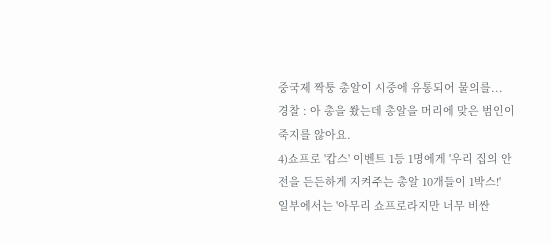중국제 짝퉁 총알이 시중에 유통되어 물의를...
경찰 : 아 총을 쐈는데 총알을 머리에 맞은 범인이 죽지를 않아요.
4)쇼프로 '캅스' 이벤트 1등 1명에게 '우리 집의 안전을 든든하게 지켜주는 총알 10개들이 1박스!'
일부에서는 '아무리 쇼프로라지만 너무 비싼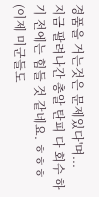경품을 거는것은 문제있다'며...
지금 팔려나간 총알 탄피 다 회수 하기 전에는 힘들 것 같네요. ㅎㅎㅎ (이제 미군들도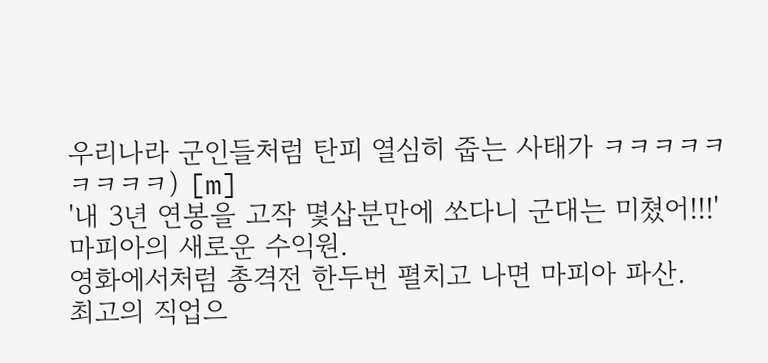우리나라 군인들처럼 탄피 열심히 줍는 사태가 ㅋㅋㅋㅋㅋㅋㅋㅋㅋ) [m]
'내 3년 연봉을 고작 몇삽분만에 쏘다니 군대는 미쳤어!!!'
마피아의 새로운 수익원.
영화에서처럼 총격전 한두번 펼치고 나면 마피아 파산.
최고의 직업으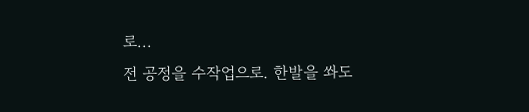로...
전 공정을 수작업으로. 한발을 쏴도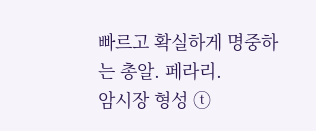빠르고 확실하게 명중하는 총알. 페라리.
암시장 형성 ⓣ